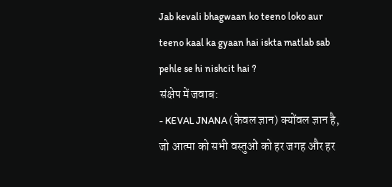Jab kevali bhagwaan ko teeno loko aur teeno kaal ka gyaan hai iskta matlab sab pehle se hi nishcit hai ?
संक्षेप में जवाब:
- KEVAL JNANA (केवल ज्ञान) क्योंवल ज्ञान है, जो आत्मा को सभी वस्तुओं को हर जगह और हर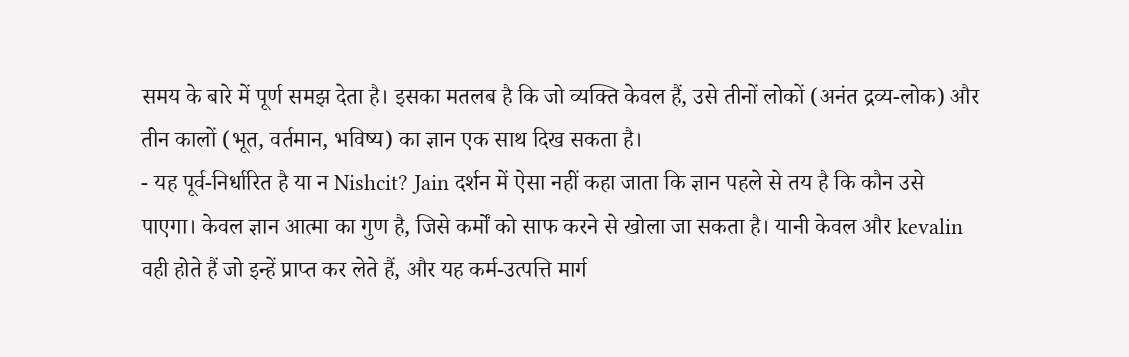समय के बारे में पूर्ण समझ देता है। इसका मतलब है कि जो व्यक्ति केवल हैं, उसे तीनों लोकों (अनंत द्रव्य-लोक) और तीन कालों (भूत, वर्तमान, भविष्य) का ज्ञान एक साथ दिख सकता है।
- यह पूर्व-निर्धारित है या न Nishcit? Jain दर्शन में ऐसा नहीं कहा जाता कि ज्ञान पहले से तय है कि कौन उसे पाएगा। केवल ज्ञान आत्मा का गुण है, जिसे कर्मों को साफ करने से खोला जा सकता है। यानी केवल और kevalin वही होते हैं जो इन्हें प्राप्त कर लेते हैं, और यह कर्म-उत्पत्ति मार्ग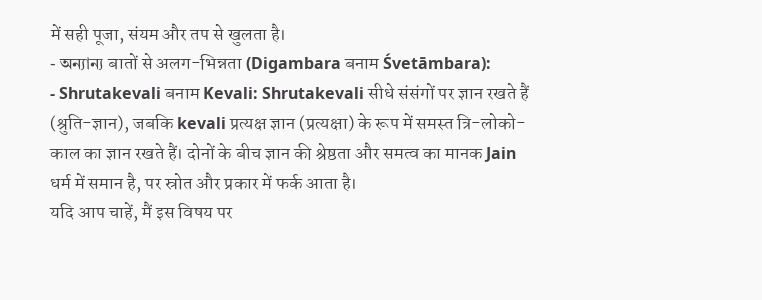में सही पूजा, संयम और तप से खुलता है।
- অন্যান্য बातों से अलग-भिन्नता (Digambara बनाम Śvetāmbara):
- Shrutakevali बनाम Kevali: Shrutakevali सीधे संसंगों पर ज्ञान रखते हैं (श्रुति-ज्ञान), जबकि kevali प्रत्यक्ष ज्ञान (प्रत्यक्षा) के रूप में समस्त त्रि-लोको-काल का ज्ञान रखते हैं। दोनों के बीच ज्ञान की श्रेष्ठता और समत्व का मानक Jain धर्म में समान है, पर स्रोत और प्रकार में फर्क आता है।
यदि आप चाहें, मैं इस विषय पर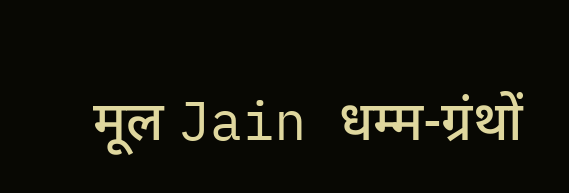मूल Jain धम्म-ग्रंथों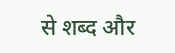से शब्द और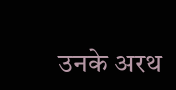उनके अरथ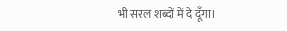भी सरल शब्दों में दे दूँगा।